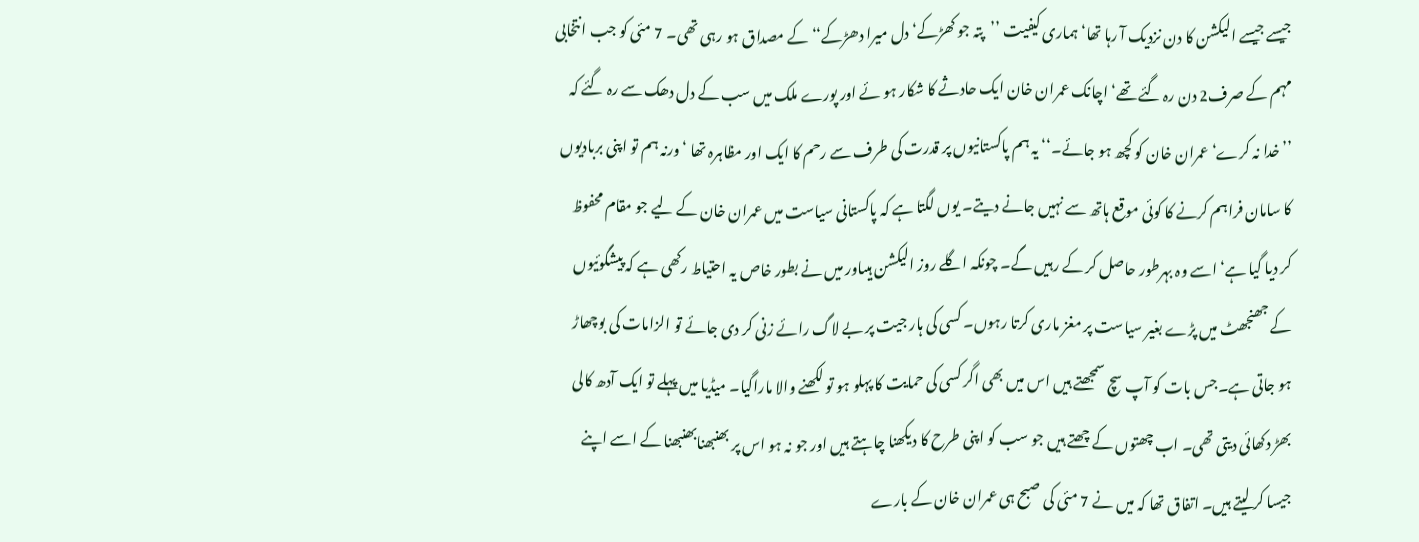جیسے جیسے الیکشن کا دن نزدیک آ رہا تھا‘ ہماری کیفیت ’’پتہ جو کھڑکے‘ دل میرا دھڑکے‘‘ کے مصداق ہو رہی تھی۔ 7 مئی کو جب انتخابی مہم کے صرف2 دن رہ گئے تھے‘ اچانک عمران خان ایک حادثے کا شکار ہو ئے اور پورے ملک میں سب کے دل دھک سے رہ گئے کہ ’’خدا نہ کرے‘ عمران خان کو کچھ ہو جائے۔‘‘ یہ ہم پاکستانیوں پر قدرت کی طرف سے رحم کا ایک اور مظاہرہ تھا ‘ ورنہ ہم تو اپنی بربادیوں کا سامان فراہم کرنے کا کوئی موقع ہاتھ سے نہیں جانے دیتے۔ یوں لگتا ہے کہ پاکستانی سیاست میں عمران خان کے لیے جو مقام محفوظ کر دیا گیا ہے‘ اسے وہ بہرطور حاصل کر کے رہیں گے۔ چونکہ اگلے روز الیکشن ہیںاور میں نے بطور خاص یہ احتیاط رکھی ہے کہ پیشگوئیوں کے جھنجھٹ میں پڑے بغیر سیاست پر مغز ماری کرتا رہوں۔ کسی کی ہار جیت پر بے لاگ رائے زنی کر دی جائے تو الزامات کی بوچھاڑ ہو جاتی ہے۔جس بات کو آپ سچ سمجھتے ہیں اس میں بھی اگر کسی کی حمایت کا پہلو ہو تو لکھنے والا ماراگیا۔ میڈیا میں پہلے تو ایک آدھ کالی بھڑ دکھائی دیتی تھی۔ اب چھتوں کے چھتے ہیں جو سب کو اپنی طرح کا دیکھنا چاہتے ہیں اور جو نہ ہو اس پر بھنبھنابھنبھنا کے اسے اپنے جیسا کر لیتے ہیں۔ اتفاق تھا کہ میں نے 7 مئی کی صبح ہی عمران خان کے بارے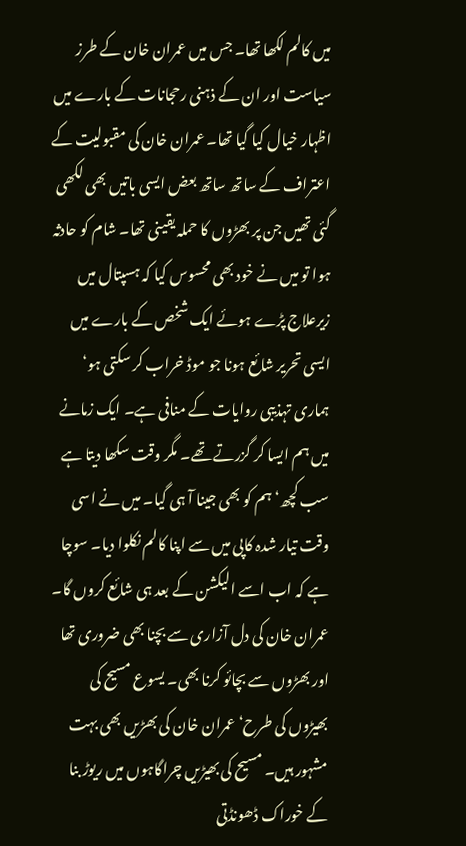میں کالم لکھا تھا۔ جس میں عمران خان کے طرز سیاست اور ان کے ذہنی رحجانات کے بارے میں اظہار خیال کیا گیا تھا۔ عمران خان کی مقبولیت کے اعتراف کے ساتھ ساتھ بعض ایسی باتیں بھی لکھی گئی تھیں جن پر بھڑوں کا حملہ یقینی تھا۔ شام کو حادثہ ہوا تو میں نے خود بھی محسوس کیا کہ ہسپتال میں زیرعلاج پڑے ہوئے ایک شخص کے بارے میں ایسی تحریر شائع ہونا جو موڈ خراب کر سکتی ہو‘ ہماری تہذیبی روایات کے منافی ہے۔ ایک زمانے میں ہم ایسا کر گزرتے تھے۔ مگر وقت سکھا دیتا ہے سب کچھ‘ ہم کو بھی جینا آ ہی گیا۔ میں نے اسی وقت تیار شدہ کاپی میں سے اپنا کالم نکلوا دیا۔ سوچا ہے کہ اب اسے الیکشن کے بعد ہی شائع کروں گا۔ عمران خان کی دل آزاری سے بچنا بھی ضروری تھا اور بھڑوں سے بچائو کرنا بھی۔ یسوع مسیح کی بھیڑوں کی طرح‘ عمران خان کی بھڑیں بھی بہت مشہور ہیں۔ مسیح کی بھیڑیں چراگاہوں میں ریوڑ بنا کے خوراک ڈھونڈتی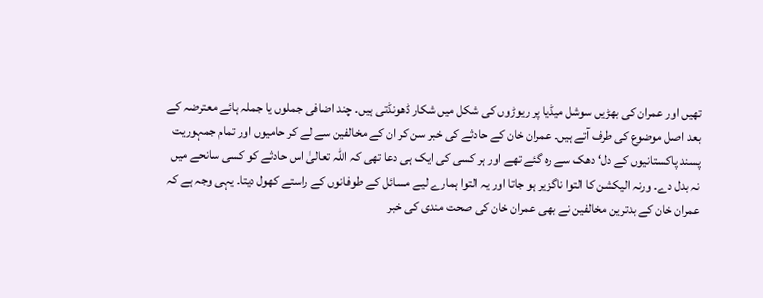تھیں اور عمران کی بھڑیں سوشل میڈیا پر ریوڑوں کی شکل میں شکار ڈھونڈتی ہیں۔ چند اضافی جملوں یا جملہ ہائے معترضہ کے بعد اصل موضوع کی طرف آتے ہیں۔ عمران خان کے حادثے کی خبر سن کر ان کے مخالفین سے لے کر حامیوں اور تمام جمہوریت پسند پاکستانیوں کے دل‘ دھک سے رہ گئے تھے اور ہر کسی کی ایک ہی دعا تھی کہ اللہ تعالیٰ اس حادثے کو کسی سانحے میں نہ بدل دے۔ ورنہ الیکشن کا التوا ناگزیر ہو جاتا اور یہ التوا ہمارے لیے مسائل کے طوفانوں کے راستے کھول دیتا۔ یہی وجہ ہے کہ عمران خان کے بدترین مخالفین نے بھی عمران خان کی صحت مندی کی خبر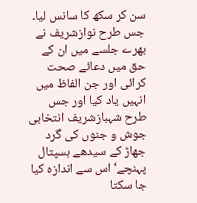سن کر سکھ کا سانس لیا۔ جس طرح نوازشریف نے بھرے جلسے میں ان کے حق میں دعائے صحت کرائی اور جن الفاظ میں انہیں یاد کیا اور جس طرح شہبازشریف انتخابی جوش و جنوں کی گرد جھاڑ کے سیدھے ہسپتال پہنچے‘ اس سے اندازہ کیا جا سکتا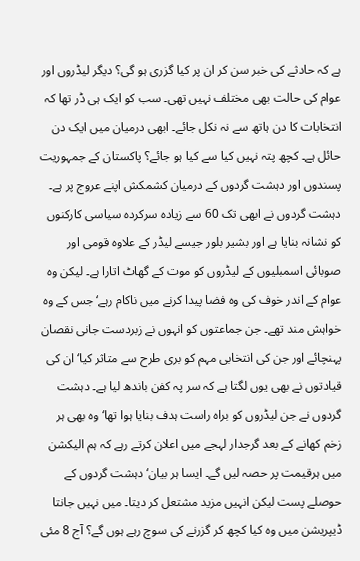ہے کہ حادثے کی خبر سن کر ان پر کیا گزری ہو گی؟ دیگر لیڈروں اور عوام کی حالت بھی مختلف نہیں تھی۔ سب کو ایک ہی ڈر تھا کہ انتخابات کا دن ہاتھ سے نہ نکل جائے۔ ابھی درمیان میں ایک دن حائل ہے۔ کچھ پتہ نہیں کیا سے کیا ہو جائے؟ پاکستان کے جمہوریت پسندوں اور دہشت گردوں کے درمیان کشمکش اپنے عروج پر ہے۔ دہشت گردوں نے ابھی تک 60 سے زیادہ سرکردہ سیاسی کارکنوں کو نشانہ بنایا ہے اور بشیر بلور جیسے لیڈر کے علاوہ قومی اور صوبائی اسمبلیوں کے لیڈروں کو موت کے گھاٹ اتارا ہے۔ لیکن وہ عوام کے اندر خوف کی وہ فضا پیدا کرنے میں ناکام رہے‘ جس کے وہ خواہش مند تھے۔ جن جماعتوں کو انہوں نے زبردست جانی نقصان پہنچائے اور جن کی انتخابی مہم کو بری طرح سے متاثر کیا‘ ان کی قیادتوں نے بھی یوں لگتا ہے کہ سر پہ کفن باندھ لیا ہے۔ دہشت گردوں نے جن لیڈروں کو براہ راست ہدف بنایا ہوا تھا‘ وہ بھی ہر زخم کھانے کے بعد گرجدار لہجے میں اعلان کرتے رہے کہ ہم الیکشن میں ہرقیمت پر حصہ لیں گے۔ ایسا ہر بیان‘ دہشت گردوں کے حوصلے پست لیکن انہیں مزید مشتعل کر دیتا۔ میں نہیں جانتا ڈیپریشن میں وہ کیا کچھ کر گزرنے کی سوچ رہے ہوں گے؟ آج 8 مئی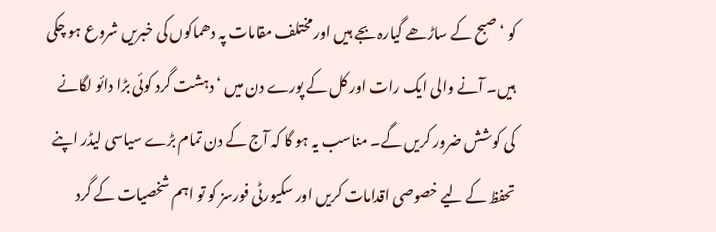کو ‘ صبح کے ساڑھے گیارہ بجے ہیں اور مختلف مقامات پہ دھماکوں کی خبریں شروع ہو چکی ہیں۔ آنے والی ایک رات اور کل کے پورے دن میں ‘ دہشت گرد کوئی بڑا دائو لگانے کی کوشش ضرور کریں گے۔ مناسب یہ ہو گا کہ آج کے دن تمام بڑے سیاسی لیڈر اپنے تحفظ کے لیے خصوصی اقدامات کریں اور سکیورٹی فورسز کو تو اہم شخصیات کے گرد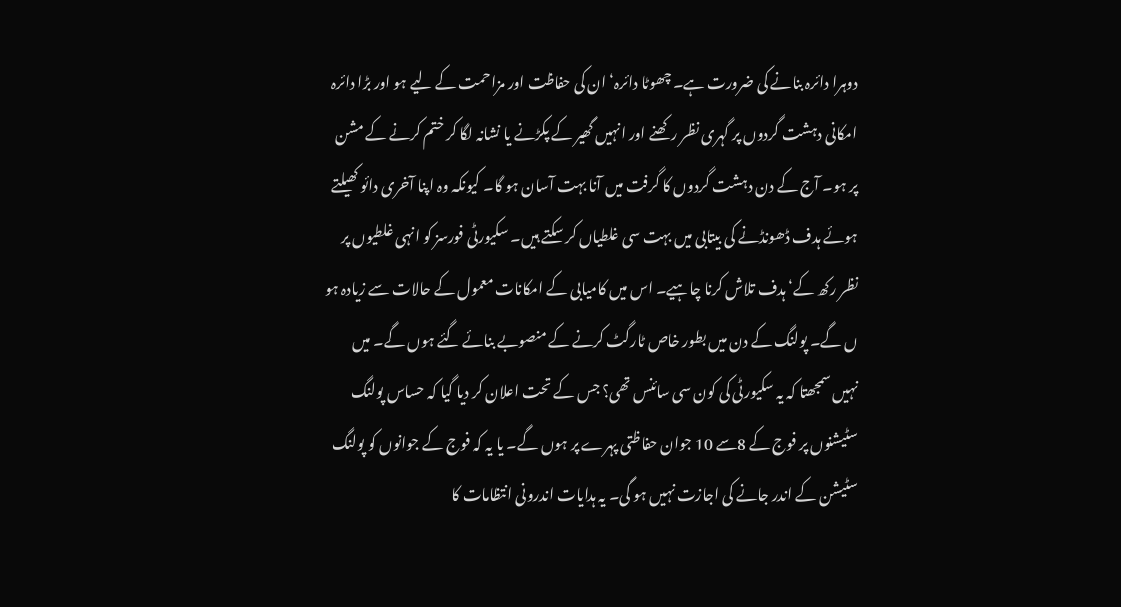دوہرا دائرہ بنانے کی ضرورت ہے۔ چھوٹا دائرہ‘ ان کی حفاظت اور مزاحمت کے لیے ہو اور بڑا دائرہ امکانی دہشت گردوں پر گہری نظر رکھنے اور انہیں گھیر کے پکڑنے یا نشانہ لگا کر ختم کرنے کے مشن پر ہو۔ آج کے دن دہشت گردوں کا گرفت میں آنا بہت آسان ہو گا۔ کیونکہ وہ اپنا آخری دائو کھیلتے ہوئے ہدف ڈھونڈنے کی بیتابی میں بہت سی غلطیاں کر سکتے ہیں۔ سکیورٹی فورسز کو انہی غلطیوں پر نظر رکھ کے‘ ہدف تلاش کرنا چاہیے۔ اس میں کامیابی کے امکانات معمول کے حالات سے زیادہ ہو ں گے۔ پولنگ کے دن میں بطور خاص ٹارگٹ کرنے کے منصوبے بنائے گئے ہوں گے۔ میں نہیں سمجھتا کہ یہ سکیورٹی کی کون سی سائنس تھی؟ جس کے تحت اعلان کر دیا گیا کہ حساس پولنگ سٹیشنوں پر فوج کے 8سے 10 جوان حفاظتی پہرے پر ہوں گے۔ یا یہ کہ فوج کے جوانوں کو پولنگ سٹیشن کے اندر جانے کی اجازت نہیں ہو گی۔ یہ ہدایات اندرونی انتظامات کا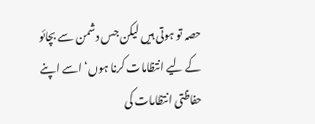حصہ تو ہوتی ہیں لیکن جس دشمن سے بچائو کے لیے انتظامات کرنا ہوں‘ اسے اپنے حفاظتی انتظامات کی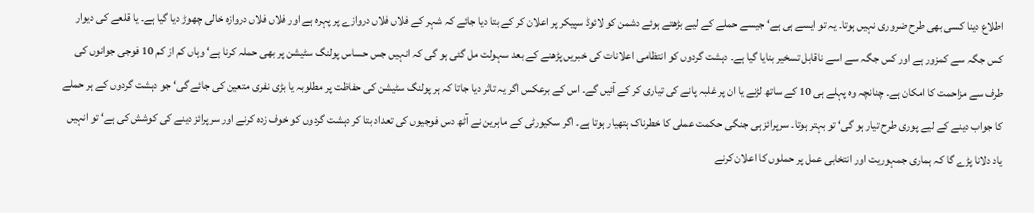اطلاع دینا کسی بھی طرح ضروری نہیں ہوتا۔ یہ تو ایسے ہی ہے‘ جیسے حملے کے لیے بڑھتے ہوئے دشمن کو لائوڈ سپیکر پر اعلان کر کے بتا دیا جائے کہ شہر کے فلاں فلاں دروازے پر پہرہ ہے اور فلاں فلاں دروازہ خالی چھوڑ دیا گیا ہے۔ یا قلعے کی دیوار کس جگہ سے کمزور ہے اور کس جگہ سے اسے ناقابل تسخیر بنایا گیا ہے۔ دہشت گردوں کو انتظامی اعلانات کی خبریں پڑھنے کے بعد سہولت مل گئی ہو گی کہ انہیں جس حساس پولنگ سٹیشن پر بھی حملہ کرنا ہے‘ وہاں کم از کم 10 فوجی جوانوں کی طرف سے مزاحمت کا امکان ہے۔ چنانچہ وہ پہلے ہی 10 کے ساتھ لڑنے یا ان پر غلبہ پانے کی تیاری کر کے آئیں گے۔ اس کے برعکس اگر یہ تاثر دیا جاتا کہ ہر پولنگ سٹیشن کی حفاظت پر مطلوبہ یا بڑی نفری متعین کی جائے گی‘ جو دہشت گردوں کے ہر حملے کا جواب دینے کے لیے پوری طرح تیار ہو گی‘ تو بہتر ہوتا۔ سرپرائز ہی جنگی حکمت عملی کا خطرناک ہتھیار ہوتا ہے۔ اگر سکیورٹی کے ماہرین نے آٹھ دس فوجیوں کی تعداد بتا کر دہشت گردوں کو خوف زدہ کرنے اور سرپرائز دینے کی کوشش کی ہے‘ تو انہیں یاد دلانا پڑے گا کہ ہماری جمہوریت اور انتخابی عمل پر حملوں کا اعلان کرنے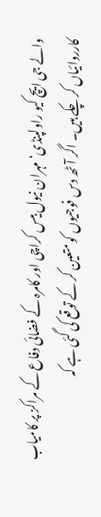والے جی ایچ کیو راولپنڈی‘ مہران نیول بیس کراچی اور کامرہ کے فضائی دفاع کے مراکز پر کامیاب کارروائیاں کر چکے ہیں۔ اگر آٹھ دس فوجیوں کو متعین کر کے توقع کی گئی ہے کہ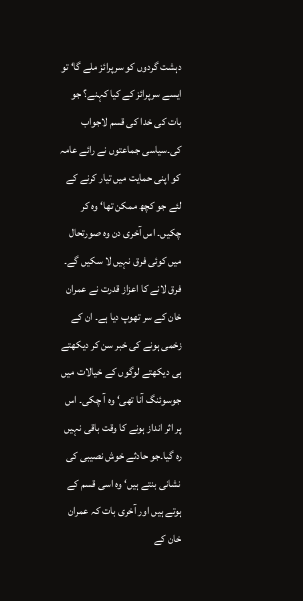دہشت گردوں کو سرپرائز ملے گا‘ تو ایسے سرپرائز کے کیا کہنے؟ جو بات کی خدا کی قسم لاجواب کی۔سیاسی جماعتوں نے رائے عامہ کو اپنی حمایت میں تیار کرنے کے لئے جو کچھ ممکن تھا‘ وہ کر چکیں۔ اس آخری دن وہ صورتحال میں کوئی فرق نہیں لا سکیں گے۔ فرق لانے کا اعزاز قدرت نے عمران خان کے سر تھوپ دیا ہے۔ ان کے زخمی ہونے کی خبر سن کر دیکھتے ہی دیکھتے لوگوں کے خیالات میں جوسوئنگ آنا تھی‘ وہ آ چکی۔ اس پر اثر انداز ہونے کا وقت باقی نہیں رہ گیا۔جو حادثے خوش نصیبی کی نشانی بنتے ہیں‘ وہ اسی قسم کے ہوتے ہیں اور آخری بات کہ عمران خان کے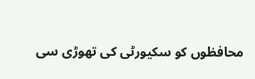محافظوں کو سکیورٹی کی تھوڑی سی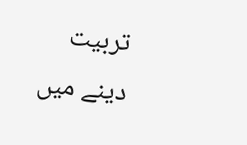تربیت دینے میں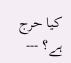کیا حرج ہے؟ ---